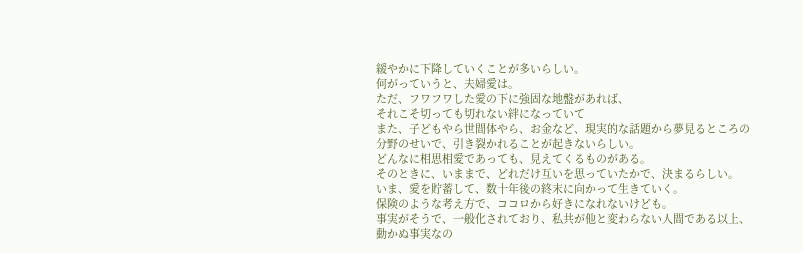緩やかに下降していくことが多いらしい。
何がっていうと、夫婦愛は。
ただ、フワフワした愛の下に強固な地盤があれば、
それこそ切っても切れない絆になっていて
また、子どもやら世間体やら、お金など、現実的な話題から夢見るところの分野のせいで、引き裂かれることが起きないらしい。
どんなに相思相愛であっても、見えてくるものがある。
そのときに、いままで、どれだけ互いを思っていたかで、決まるらしい。
いま、愛を貯蓄して、数十年後の終末に向かって生きていく。
保険のような考え方で、ココロから好きになれないけども。
事実がそうで、一般化されており、私共が他と変わらない人間である以上、動かぬ事実なの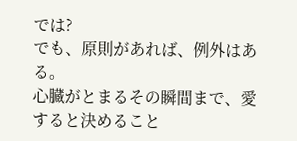では?
でも、原則があれば、例外はある。
心臓がとまるその瞬間まで、愛すると決めること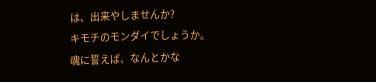は、出来やしませんか?
キモチのモンダイでしょうか。
魂に誓えば、なんとかな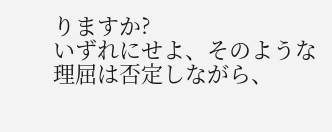りますか?
いずれにせよ、そのような理屈は否定しながら、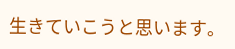生きていこうと思います。